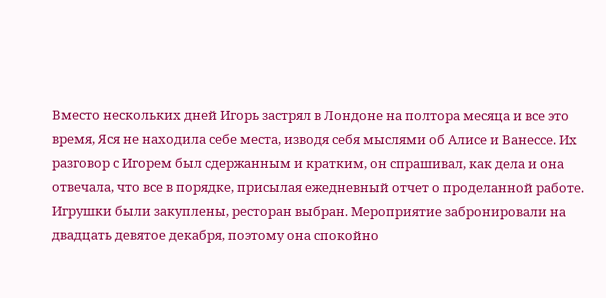Вместо нескольких дней Игорь застрял в Лондоне на полтора месяца и все это время, Яся не находила себе места, изводя себя мыслями об Алисе и Ванессе. Их разговор с Игорем был сдержанным и кратким, он спрашивал, как дела и она отвечала, что все в порядке, присылая ежедневный отчет о проделанной работе.
Игрушки были закуплены, ресторан выбран. Мероприятие забронировали на двадцать девятое декабря, поэтому она спокойно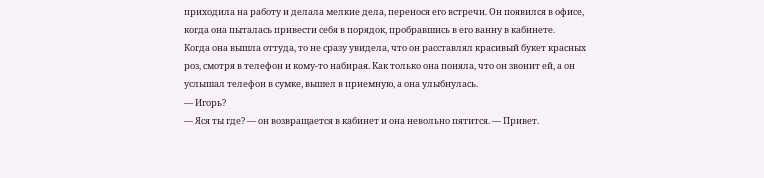приходила на работу и делала мелкие дела, перенося его встречи. Он появился в офисе, когда она пыталась привести себя в порядок, пробравшись в его ванну в кабинете.
Когда она вышла оттуда, то не сразу увидела, что он расставлял красивый букет красных роз, смотря в телефон и кому-то набирая. Как только она поняла, что он звонит ей, а он услышал телефон в сумке, вышел в приемную, а она улыбнулась.
— Игорь?
— Яся ты где? — он возвращается в кабинет и она невольно пятится. — Привет.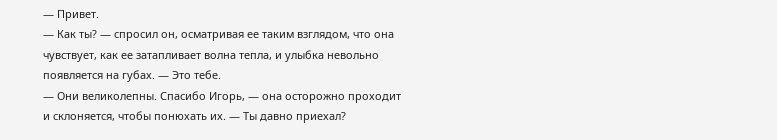— Привет.
— Как ты? — спросил он, осматривая ее таким взглядом, что она чувствует, как ее затапливает волна тепла, и улыбка невольно появляется на губах. — Это тебе.
— Они великолепны. Спасибо Игорь, — она осторожно проходит и склоняется, чтобы понюхать их. — Ты давно приехал?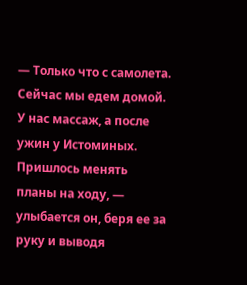— Только что с самолета. Сейчас мы едем домой. У нас массаж, а после ужин у Истоминых. Пришлось менять планы на ходу, — улыбается он, беря ее за руку и выводя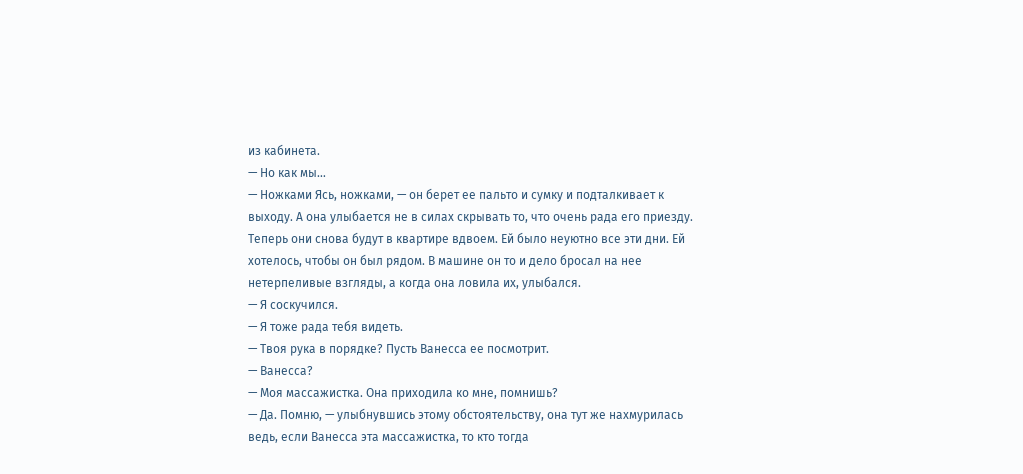из кабинета.
— Но как мы…
— Ножками Ясь, ножками, — он берет ее пальто и сумку и подталкивает к выходу. А она улыбается не в силах скрывать то, что очень рада его приезду.
Теперь они снова будут в квартире вдвоем. Ей было неуютно все эти дни. Ей хотелось, чтобы он был рядом. В машине он то и дело бросал на нее нетерпеливые взгляды, а когда она ловила их, улыбался.
— Я соскучился.
— Я тоже рада тебя видеть.
— Твоя рука в порядке? Пусть Ванесса ее посмотрит.
— Ванесса?
— Моя массажистка. Она приходила ко мне, помнишь?
— Да. Помню, — улыбнувшись этому обстоятельству, она тут же нахмурилась ведь, если Ванесса эта массажистка, то кто тогда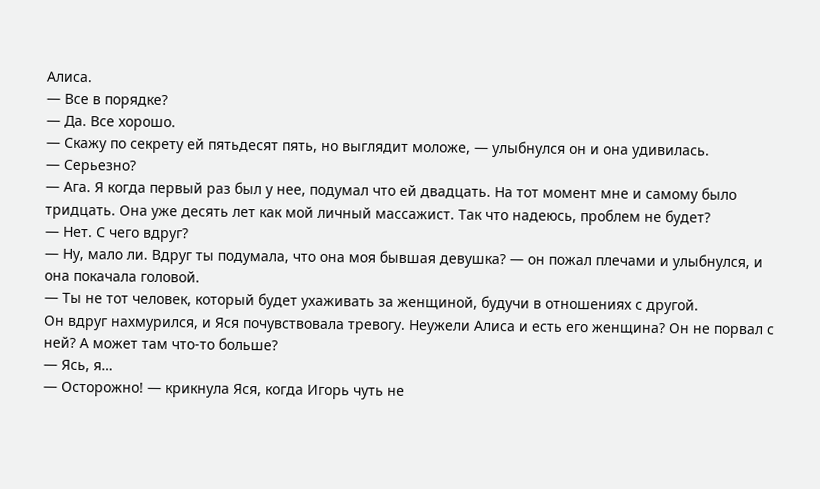Алиса.
— Все в порядке?
— Да. Все хорошо.
— Скажу по секрету ей пятьдесят пять, но выглядит моложе, — улыбнулся он и она удивилась.
— Серьезно?
— Ага. Я когда первый раз был у нее, подумал что ей двадцать. На тот момент мне и самому было тридцать. Она уже десять лет как мой личный массажист. Так что надеюсь, проблем не будет?
— Нет. С чего вдруг?
— Ну, мало ли. Вдруг ты подумала, что она моя бывшая девушка? — он пожал плечами и улыбнулся, и она покачала головой.
— Ты не тот человек, который будет ухаживать за женщиной, будучи в отношениях с другой.
Он вдруг нахмурился, и Яся почувствовала тревогу. Неужели Алиса и есть его женщина? Он не порвал с ней? А может там что-то больше?
— Ясь, я…
— Осторожно! — крикнула Яся, когда Игорь чуть не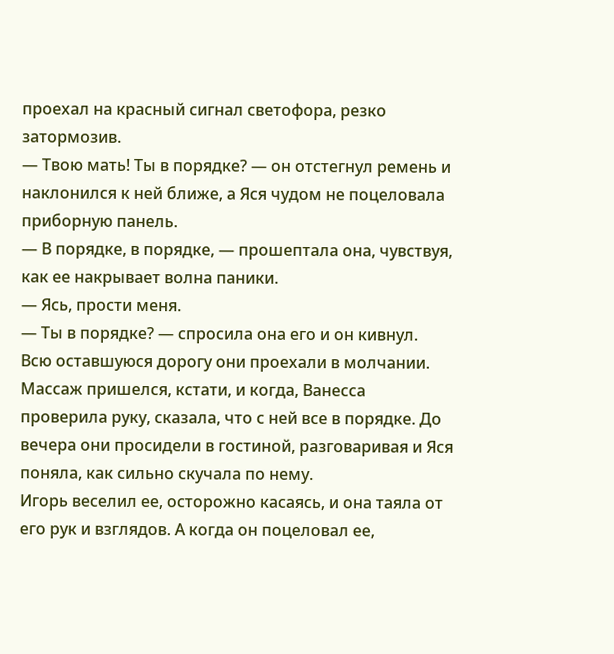проехал на красный сигнал светофора, резко затормозив.
— Твою мать! Ты в порядке? — он отстегнул ремень и наклонился к ней ближе, а Яся чудом не поцеловала приборную панель.
— В порядке, в порядке, — прошептала она, чувствуя, как ее накрывает волна паники.
— Ясь, прости меня.
— Ты в порядке? — спросила она его и он кивнул.
Всю оставшуюся дорогу они проехали в молчании. Массаж пришелся, кстати, и когда, Ванесса проверила руку, сказала, что с ней все в порядке. До вечера они просидели в гостиной, разговаривая и Яся поняла, как сильно скучала по нему.
Игорь веселил ее, осторожно касаясь, и она таяла от его рук и взглядов. А когда он поцеловал ее,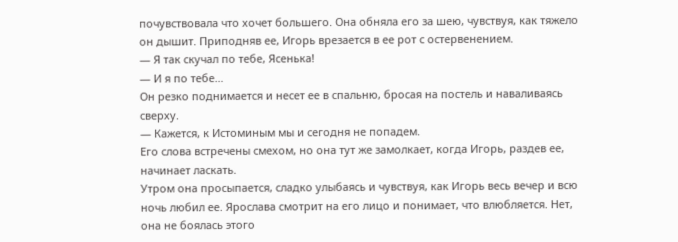почувствовала что хочет большего. Она обняла его за шею, чувствуя, как тяжело он дышит. Приподняв ее, Игорь врезается в ее рот с остервенением.
— Я так скучал по тебе, Ясенька!
— И я по тебе…
Он резко поднимается и несет ее в спальню, бросая на постель и наваливаясь сверху.
— Кажется, к Истоминым мы и сегодня не попадем.
Его слова встречены смехом, но она тут же замолкает, когда Игорь, раздев ее, начинает ласкать.
Утром она просыпается, сладко улыбаясь и чувствуя, как Игорь весь вечер и всю ночь любил ее. Ярослава смотрит на его лицо и понимает, что влюбляется. Нет, она не боялась этого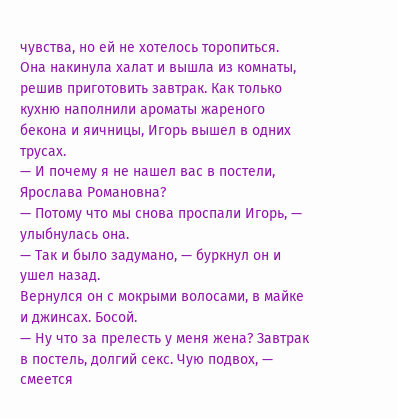чувства, но ей не хотелось торопиться.
Она накинула халат и вышла из комнаты, решив приготовить завтрак. Как только кухню наполнили ароматы жареного бекона и яичницы, Игорь вышел в одних трусах.
— И почему я не нашел вас в постели, Ярослава Романовна?
— Потому что мы снова проспали Игорь, — улыбнулась она.
— Так и было задумано, — буркнул он и ушел назад.
Вернулся он с мокрыми волосами, в майке и джинсах. Босой.
— Ну что за прелесть у меня жена? Завтрак в постель, долгий секс. Чую подвох, — смеется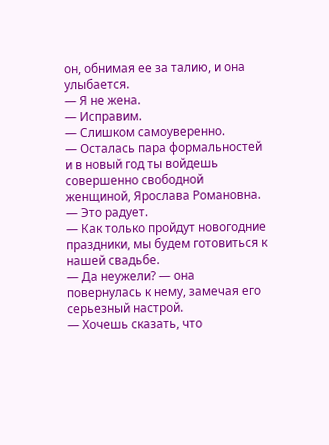он, обнимая ее за талию, и она улыбается.
— Я не жена.
— Исправим.
— Слишком самоуверенно.
— Осталась пара формальностей и в новый год ты войдешь совершенно свободной женщиной, Ярослава Романовна.
— Это радует.
— Как только пройдут новогодние праздники, мы будем готовиться к нашей свадьбе.
— Да неужели? — она повернулась к нему, замечая его серьезный настрой.
— Хочешь сказать, что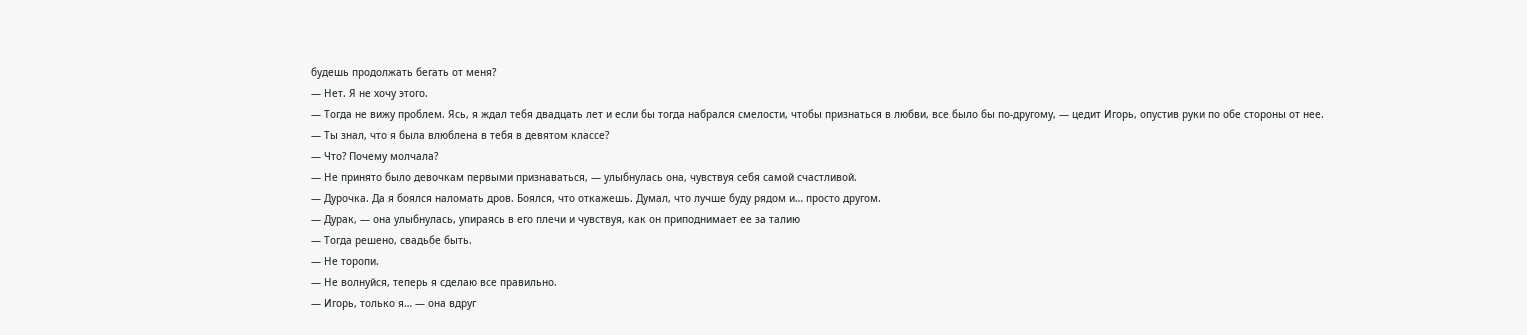будешь продолжать бегать от меня?
— Нет. Я не хочу этого.
— Тогда не вижу проблем. Ясь, я ждал тебя двадцать лет и если бы тогда набрался смелости, чтобы признаться в любви, все было бы по-другому, — цедит Игорь, опустив руки по обе стороны от нее.
— Ты знал, что я была влюблена в тебя в девятом классе?
— Что? Почему молчала?
— Не принято было девочкам первыми признаваться, — улыбнулась она, чувствуя себя самой счастливой.
— Дурочка. Да я боялся наломать дров. Боялся, что откажешь. Думал, что лучше буду рядом и… просто другом.
— Дурак, — она улыбнулась, упираясь в его плечи и чувствуя, как он приподнимает ее за талию
— Тогда решено, свадьбе быть.
— Не торопи.
— Не волнуйся, теперь я сделаю все правильно.
— Игорь, только я… — она вдруг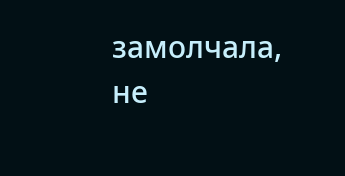замолчала, не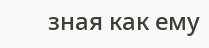зная как ему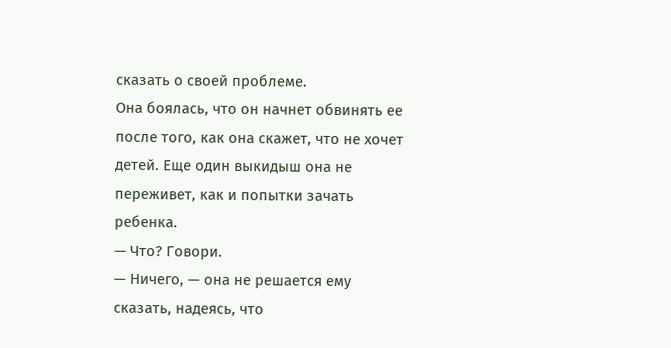сказать о своей проблеме.
Она боялась, что он начнет обвинять ее после того, как она скажет, что не хочет детей. Еще один выкидыш она не переживет, как и попытки зачать ребенка.
— Что? Говори.
— Ничего, — она не решается ему сказать, надеясь, что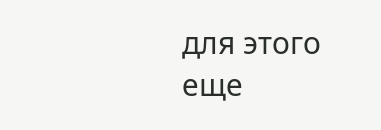для этого еще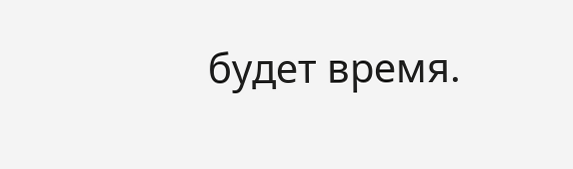будет время.